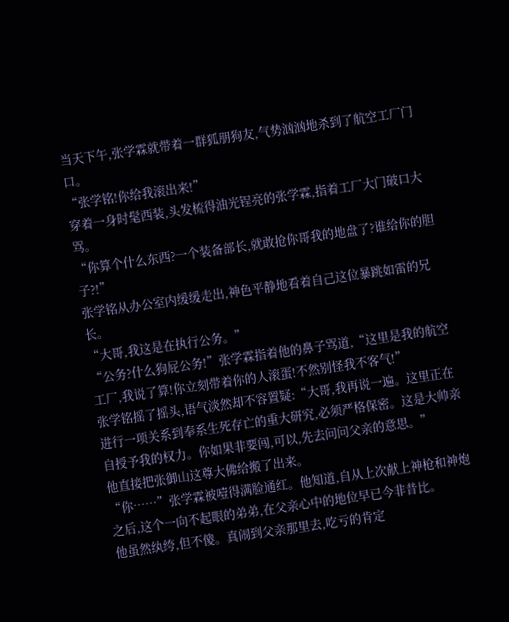当天下午,张学霖就带着一群狐朋狗友,气势汹汹地杀到了航空工厂门口。
“张学铭!你给我滚出来!”
穿着一身时髦西装,头发梳得油光锃亮的张学霖,指着工厂大门破口大骂。
“你算个什么东西?一个装备部长,就敢抢你哥我的地盘了?谁给你的胆子?!”
张学铭从办公室内缓缓走出,神色平静地看着自己这位暴跳如雷的兄长。
“大哥,我这是在执行公务。”
“公务?什么狗屁公务!”张学霖指着他的鼻子骂道,“这里是我的航空工厂,我说了算!你立刻带着你的人滚蛋!不然别怪我不客气!”
张学铭摇了摇头,语气淡然却不容置疑:“大哥,我再说一遍。这里正在进行一项关系到奉系生死存亡的重大研究,必须严格保密。这是大帅亲自授予我的权力。你如果非要闯,可以,先去问问父亲的意思。”
他直接把张御山这尊大佛给搬了出来。
“你……”张学霖被噎得满脸通红。他知道,自从上次献上神枪和神炮之后,这个一向不起眼的弟弟,在父亲心中的地位早已今非昔比。
他虽然纨绔,但不傻。真闹到父亲那里去,吃亏的肯定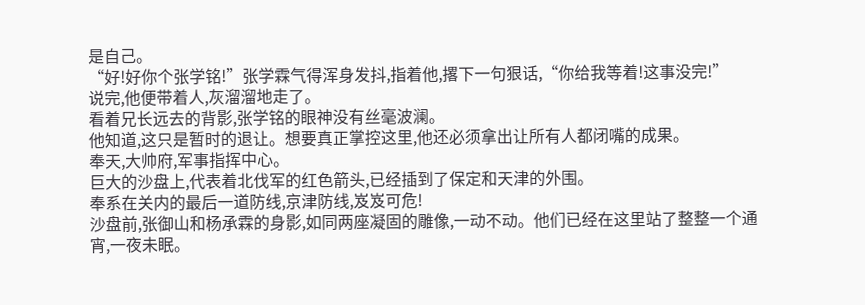是自己。
“好!好你个张学铭!”张学霖气得浑身发抖,指着他,撂下一句狠话,“你给我等着!这事没完!”
说完,他便带着人,灰溜溜地走了。
看着兄长远去的背影,张学铭的眼神没有丝毫波澜。
他知道,这只是暂时的退让。想要真正掌控这里,他还必须拿出让所有人都闭嘴的成果。
奉天,大帅府,军事指挥中心。
巨大的沙盘上,代表着北伐军的红色箭头,已经插到了保定和天津的外围。
奉系在关内的最后一道防线,京津防线,岌岌可危!
沙盘前,张御山和杨承霖的身影,如同两座凝固的雕像,一动不动。他们已经在这里站了整整一个通宵,一夜未眠。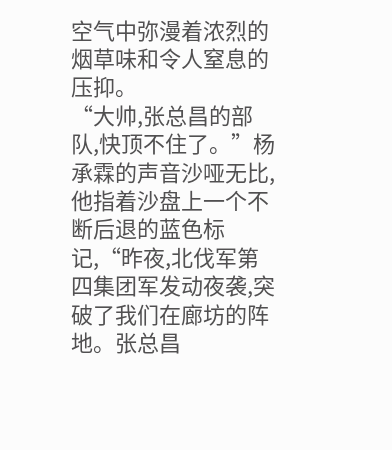空气中弥漫着浓烈的烟草味和令人窒息的压抑。
“大帅,张总昌的部队,快顶不住了。”杨承霖的声音沙哑无比,他指着沙盘上一个不断后退的蓝色标记,“昨夜,北伐军第四集团军发动夜袭,突破了我们在廊坊的阵地。张总昌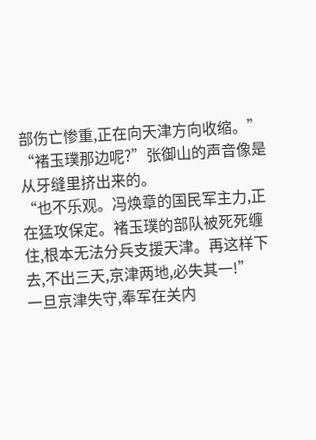部伤亡惨重,正在向天津方向收缩。”
“褚玉璞那边呢?”张御山的声音像是从牙缝里挤出来的。
“也不乐观。冯焕章的国民军主力,正在猛攻保定。褚玉璞的部队被死死缠住,根本无法分兵支援天津。再这样下去,不出三天,京津两地,必失其一!”
一旦京津失守,奉军在关内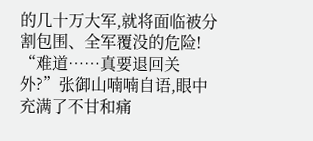的几十万大军,就将面临被分割包围、全军覆没的危险!
“难道……真要退回关外?”张御山喃喃自语,眼中充满了不甘和痛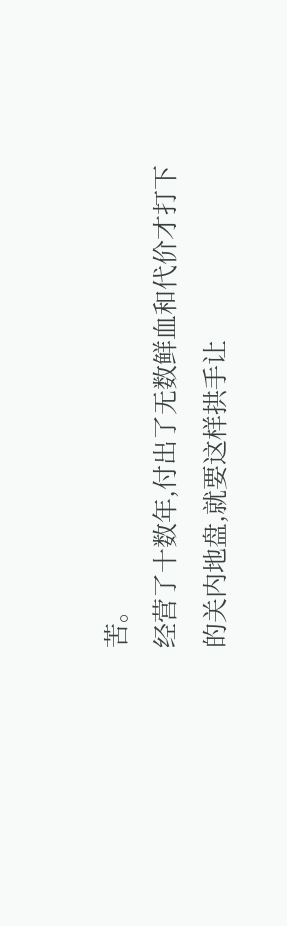苦。
经营了十数年,付出了无数鲜血和代价才打下的关内地盘,就要这样拱手让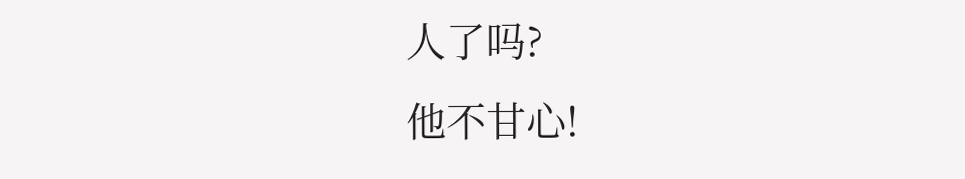人了吗?
他不甘心!